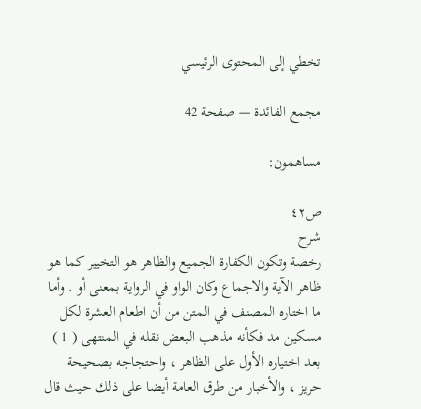تخطي إلى المحتوى الرئيسي

مجمع الفائدة — صفحة 42

مساهمون:

ص٤٢
شرح
رخصة وتكون الكفارة الجميع والظاهر هو التخيير كما هو ظاهر الآية والاجماع وكان الواو في الرواية بمعنى أو . وأما ما اختاره المصنف في المتن من أن اطعام العشرة لكل مسكين مد فكأنه مذهب البعض نقله في المنتهى ( 1 ) بعد اختياره الأول على الظاهر ، واحتجاجه بصحيحة حريز ، والأخبار من طرق العامة أيضا على ذلك حيث قال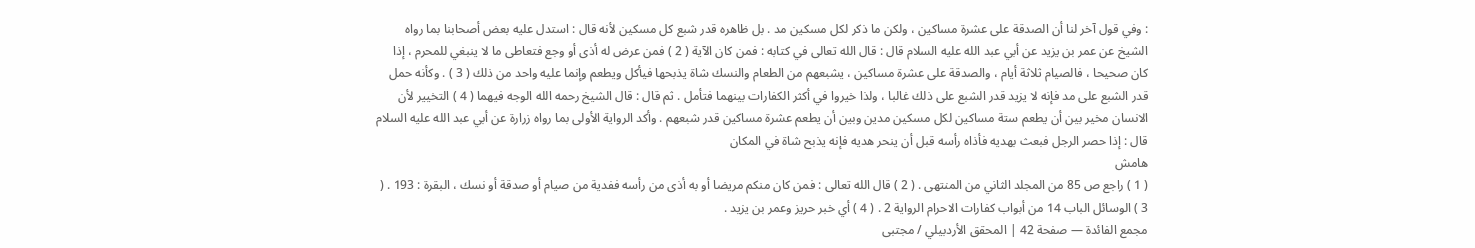: وفي قول آخر لنا أن الصدقة على عشرة مساكين ، ولكن ما ذكر لكل مسكين مد . بل ظاهره قدر شبع كل مسكين لأنه قال : استدل عليه بعض أصحابنا بما رواه الشيخ عن عمر بن يزيد عن أبي عبد الله عليه السلام قال : قال الله تعالى في كتابه : فمن كان الآية ( 2 ) فمن عرض له أذى أو وجع فتعاطى ما لا ينبغي للمحرم ، إذا كان صحيحا ، فالصيام ثلاثة أيام ، والصدقة على عشرة مساكين ، يشبعهم من الطعام والنسك شاة يذبحها فيأكل ويطعم وإنما عليه واحد من ذلك ( 3 ) . وكأنه حمل قدر الشبع على مد فإنه لا يزيد قدر الشبع على ذلك غالبا ، ولذا خيروا في أكثر الكفارات بينهما فتأمل . ثم قال : قال الشيخ رحمه الله الوجه فيهما ( 4 ) التخيير لأن الانسان مخير بين أن يطعم ستة مساكين لكل مسكين مدين وبين أن يطعم عشرة مساكين قدر شبعهم . وأكد الرواية الأولى بما رواه زرارة عن أبي عبد الله عليه السلام قال : إذا حصر الرجل فبعث بهديه فأذاه رأسه قبل أن ينحر هديه فإنه يذبح شاة في المكان
هامش
( 1 ) راجع ص 85 من المجلد الثاني من المنتهى . ( 2 ) قال الله تعالى : فمن كان منكم مريضا أو به أذى من رأسه ففدية من صيام أو صدقة أو نسك ، البقرة : 193 . ( 3 ) الوسائل الباب 14 من أبواب كفارات الاحرام الرواية 2 . ( 4 ) أي خبر حريز وعمر بن يزيد .
مجمع الفائدة — صفحة 42 | المحقق الأردبيلي / مجتبى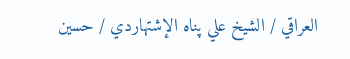العراقي / الشيخ علي پناه الإشتهاردي / حسين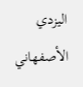اليزدي الأصفهاني